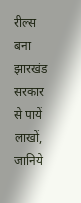रील्स बना झारखंड सरकार से पायें लाखों, जानिये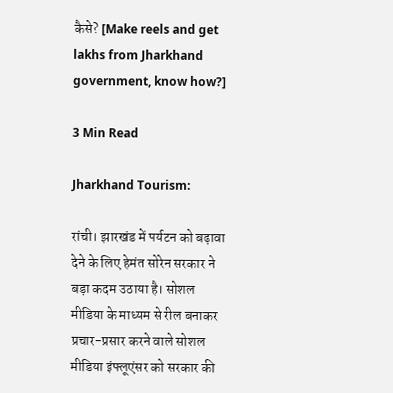कैसे? [Make reels and get lakhs from Jharkhand government, know how?]

3 Min Read

Jharkhand Tourism:

रांची। झारखंड में पर्यटन को बढ़ावा देने के लिए हेमंत सोरेन सरकार ने बड़ा कदम उठाया है। सोशल मीडिया के माध्यम से रील बनाकर प्रचार-प्रसार करने वाले सोशल मीडिया इंफ्लूएंसर को सरकार की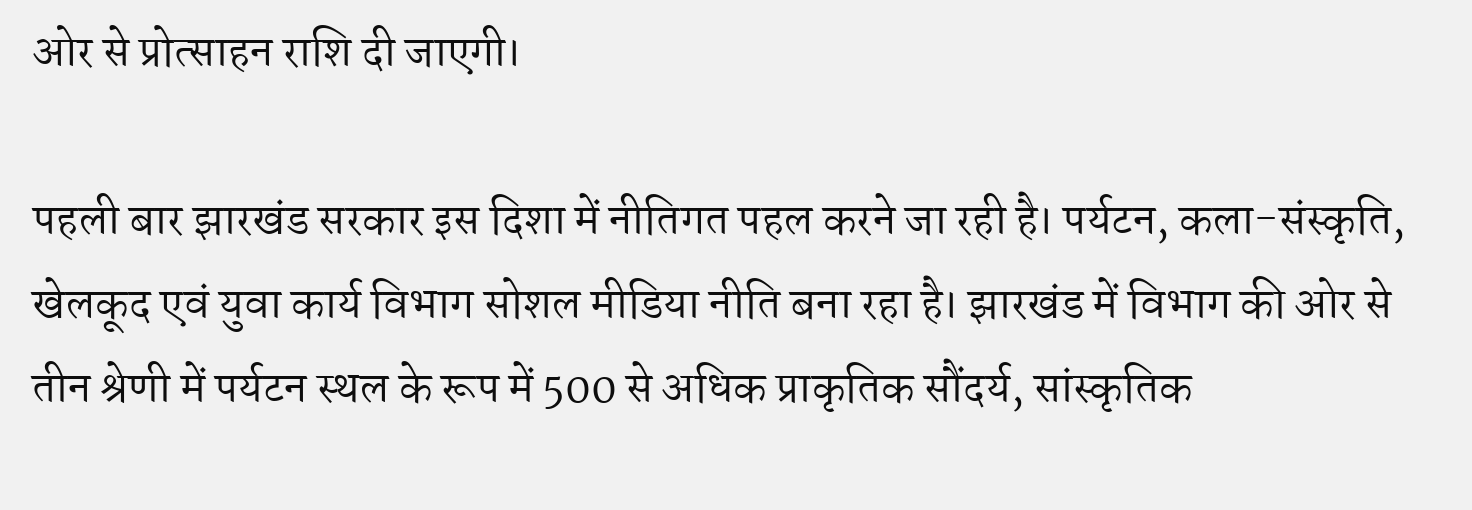ओर से प्रोत्साहन राशि दी जाएगी।

पहली बार झारखंड सरकार इस दिशा में नीतिगत पहल करने जा रही है। पर्यटन, कला-संस्कृति, खेलकूद एवं युवा कार्य विभाग सोशल मीडिया नीति बना रहा है। झारखंड में विभाग की ओर से तीन श्रेणी में पर्यटन स्थल के रूप में 500 से अधिक प्राकृतिक सौंदर्य, सांस्कृतिक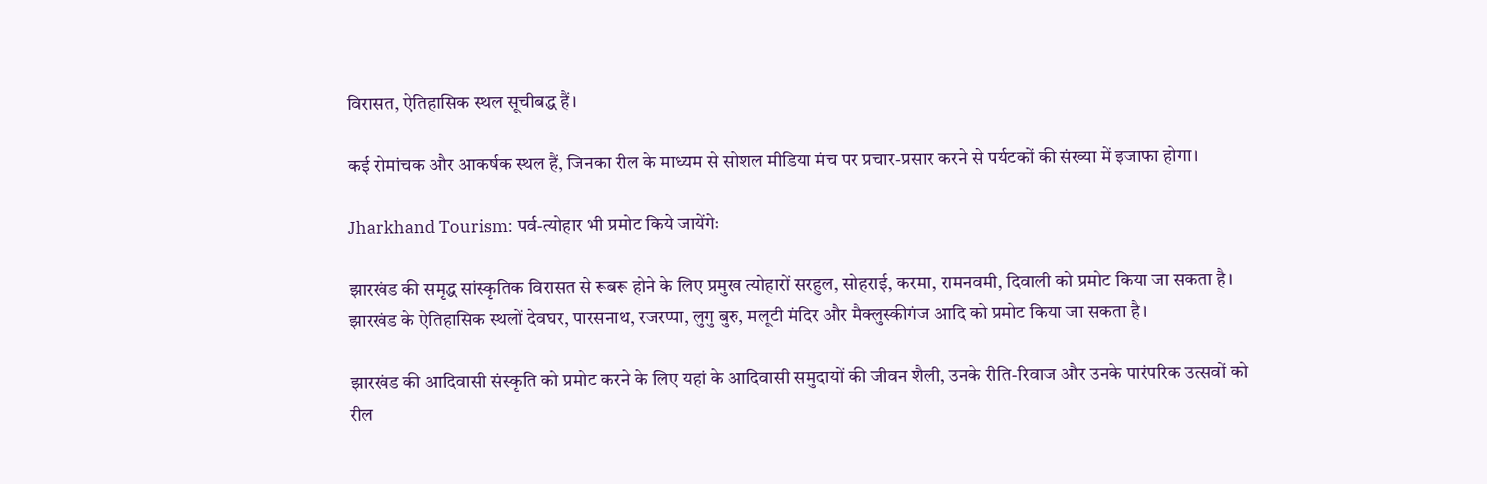विरासत, ऐतिहासिक स्थल सूचीबद्ध हैं।

कई रोमांचक और आकर्षक स्थल हैं, जिनका रील के माध्यम से सोशल मीडिया मंच पर प्रचार-प्रसार करने से पर्यटकों की संख्या में इजाफा होगा।

Jharkhand Tourism: पर्व-त्योहार भी प्रमोट किये जायेंगेः

झारखंड की समृद्ध सांस्कृतिक विरासत से रूबरू होने के लिए प्रमुख त्योहारों सरहुल, सोहराई, करमा, रामनवमी, दिवाली को प्रमोट किया जा सकता है। झारखंड के ऐतिहासिक स्थलों देवघर, पारसनाथ, रजरप्पा, लुगु बुरु, मलूटी मंदिर और मैक्लुस्कीगंज आदि को प्रमोट किया जा सकता है।

झारखंड की आदिवासी संस्कृति को प्रमोट करने के लिए यहां के आदिवासी समुदायों की जीवन शैली, उनके रीति-रिवाज और उनके पारंपरिक उत्सवों को रील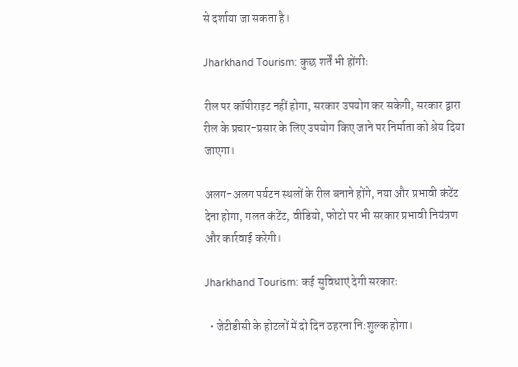से दर्शाया जा सकता है।

Jharkhand Tourism: कुछ शर्तें भी होंगीः

रील पर कॉपीराइट नहीं होगा, सरकार उपयोग कर सकेगी, सरकार द्वारा रील के प्रचार-प्रसार के लिए उपयोग किए जाने पर निर्माता को श्रेय दिया जाएगा।

अलग-अलग पर्यटन स्थलों के रील बनाने होंगे, नया और प्रभावी कंटेंट देना होगा, गलत कंटेंट, वीडियो, फोटो पर भी सरकार प्रभावी नियंत्रण और कार्रवाई करेगी।

Jharkhand Tourism: कई सुविधाएं देगी सरकारः

  • जेटीडीसी के होटलों में दो दिन ठहरना नि:शुल्क होगा।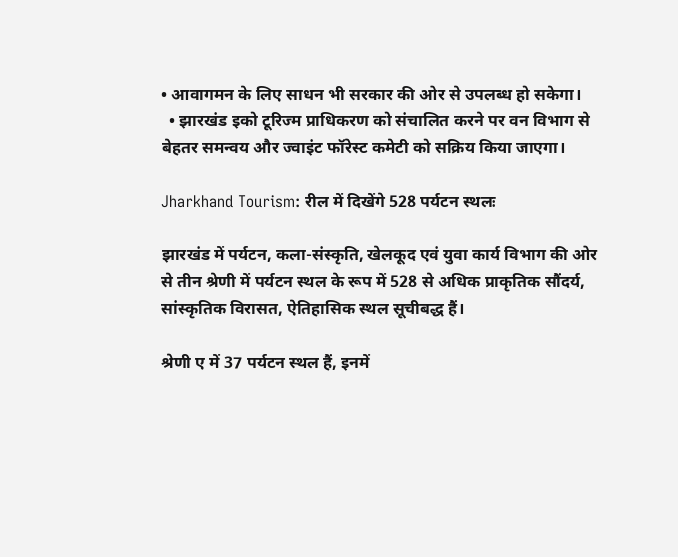• आवागमन के लिए साधन भी सरकार की ओर से उपलब्ध हो सकेगा।
  • झारखंड इको टूरिज्म प्राधिकरण को संचालित करने पर वन विभाग से बेहतर समन्वय और ज्वाइंट फॉरेस्ट कमेटी को सक्रिय किया जाएगा।

Jharkhand Tourism: रील में दिखेंगे 528 पर्यटन स्थलः

झारखंड में पर्यटन, कला-संस्कृति, खेलकूद एवं युवा कार्य विभाग की ओर से तीन श्रेणी में पर्यटन स्थल के रूप में 528 से अधिक प्राकृतिक सौंदर्य, सांस्कृतिक विरासत, ऐतिहासिक स्थल सूचीबद्ध हैं।

श्रेणी ए में 37 पर्यटन स्थल हैं, इनमें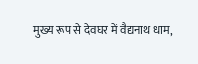मुख्य रूप से देवघर में वैद्यनाथ धाम,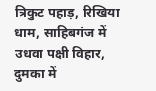त्रिकुट पहाड़, रिखिया धाम, साहिबगंज में उधवा पक्षी विहार, दुमका में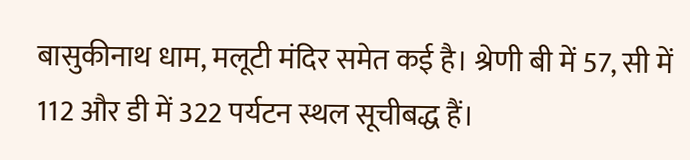बासुकीनाथ धाम, मलूटी मंदिर समेत कई है। श्रेणी बी में 57, सी में 112 और डी में 322 पर्यटन स्थल सूचीबद्ध हैं।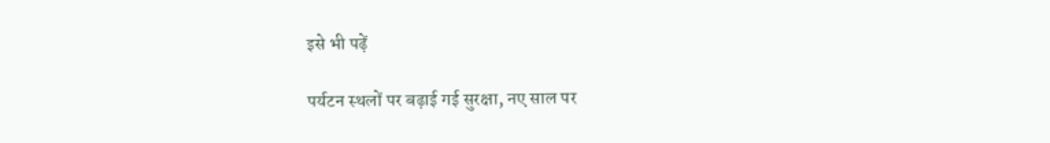इसे भी पढ़ें

पर्यटन स्थलों पर बढ़ाई गई सुरक्षा, नए साल पर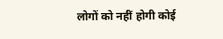लोगों को नहीं होगी कोई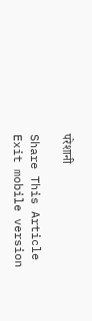परेशानी

Share This Article
Exit mobile version